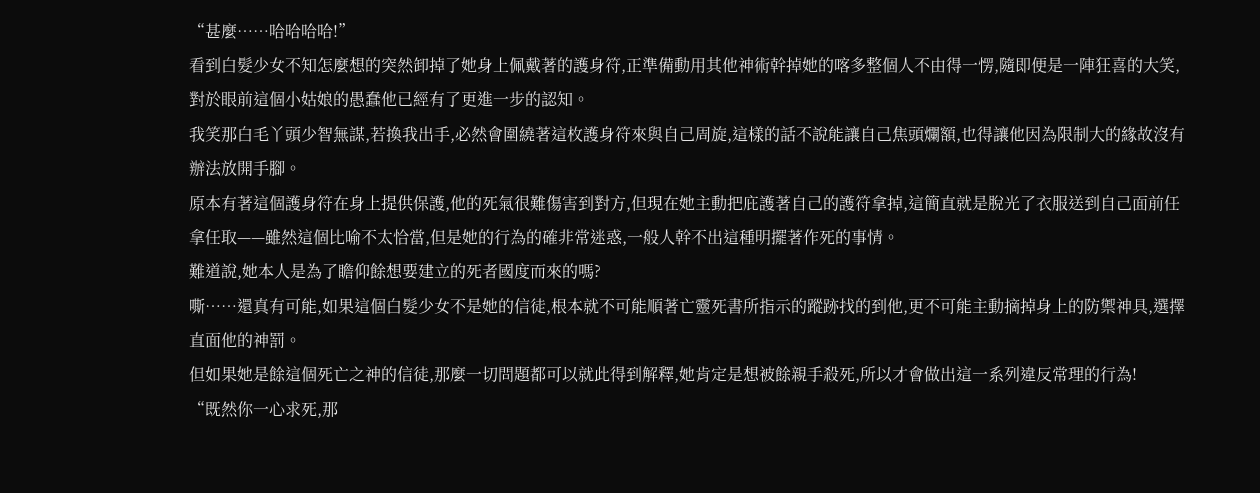“甚麼……哈哈哈哈!”
看到白髮少女不知怎麼想的突然卸掉了她身上佩戴著的護身符,正準備動用其他神術幹掉她的喀多整個人不由得一愣,隨即便是一陣狂喜的大笑,對於眼前這個小姑娘的愚蠢他已經有了更進一步的認知。
我笑那白毛丫頭少智無謀,若換我出手,必然會圍繞著這枚護身符來與自己周旋,這樣的話不說能讓自己焦頭爛額,也得讓他因為限制大的緣故沒有辦法放開手腳。
原本有著這個護身符在身上提供保護,他的死氣很難傷害到對方,但現在她主動把庇護著自己的護符拿掉,這簡直就是脫光了衣服送到自己面前任拿任取——雖然這個比喻不太恰當,但是她的行為的確非常迷惑,一般人幹不出這種明擺著作死的事情。
難道說,她本人是為了瞻仰餘想要建立的死者國度而來的嗎?
嘶……還真有可能,如果這個白髮少女不是她的信徒,根本就不可能順著亡靈死書所指示的蹤跡找的到他,更不可能主動摘掉身上的防禦神具,選擇直面他的神罰。
但如果她是餘這個死亡之神的信徒,那麼一切問題都可以就此得到解釋,她肯定是想被餘親手殺死,所以才會做出這一系列違反常理的行為!
“既然你一心求死,那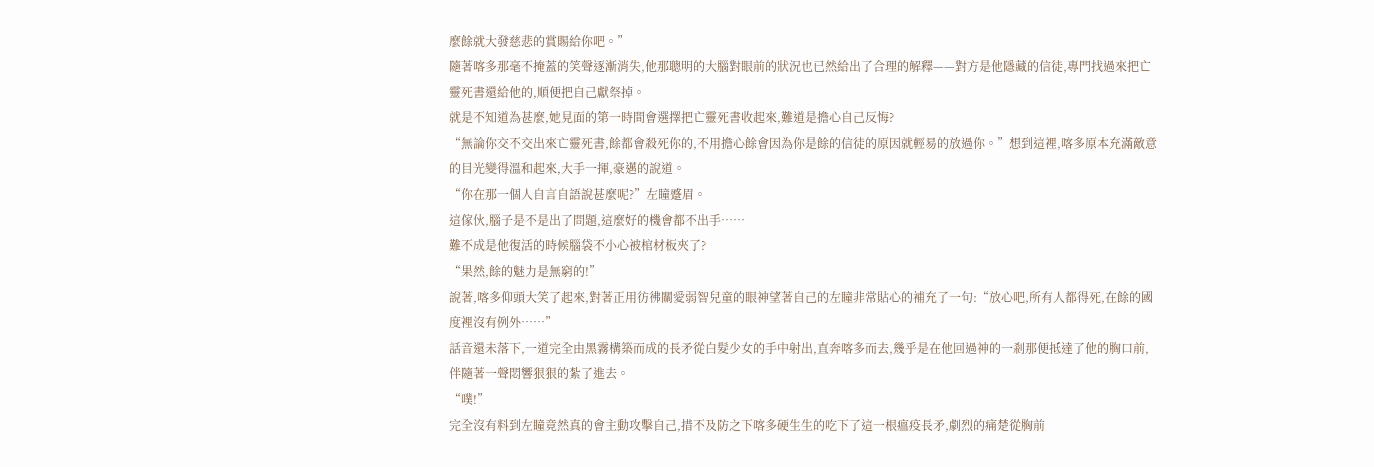麼餘就大發慈悲的賞賜給你吧。”
隨著喀多那毫不掩蓋的笑聲逐漸消失,他那聰明的大腦對眼前的狀況也已然給出了合理的解釋——對方是他隱藏的信徒,專門找過來把亡靈死書還給他的,順便把自己獻祭掉。
就是不知道為甚麼,她見面的第一時間會選擇把亡靈死書收起來,難道是擔心自己反悔?
“無論你交不交出來亡靈死書,餘都會殺死你的,不用擔心餘會因為你是餘的信徒的原因就輕易的放過你。”想到這裡,喀多原本充滿敵意的目光變得溫和起來,大手一揮,豪邁的說道。
“你在那一個人自言自語說甚麼呢?”左瞳蹙眉。
這傢伙,腦子是不是出了問題,這麼好的機會都不出手……
難不成是他復活的時候腦袋不小心被棺材板夾了?
“果然,餘的魅力是無窮的!”
說著,喀多仰頭大笑了起來,對著正用彷彿關愛弱智兒童的眼神望著自己的左瞳非常貼心的補充了一句:“放心吧,所有人都得死,在餘的國度裡沒有例外……”
話音還未落下,一道完全由黑霧構築而成的長矛從白髮少女的手中射出,直奔喀多而去,幾乎是在他回過神的一剎那便抵達了他的胸口前,伴隨著一聲悶響狠狠的紮了進去。
“噗!”
完全沒有料到左瞳竟然真的會主動攻擊自己,措不及防之下喀多硬生生的吃下了這一根瘟疫長矛,劇烈的痛楚從胸前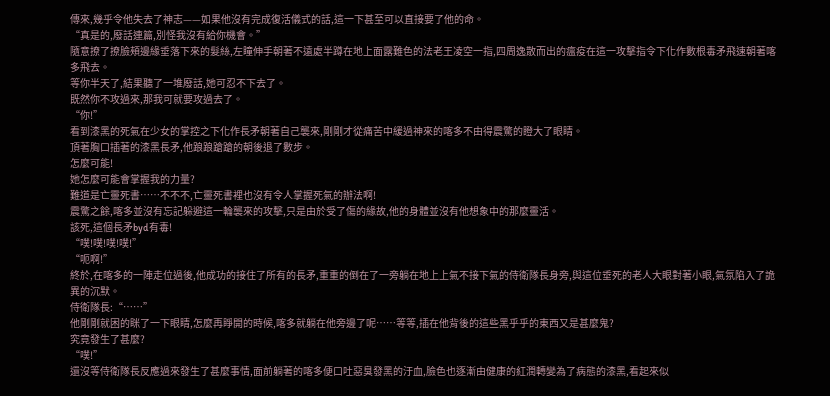傳來,幾乎令他失去了神志——如果他沒有完成復活儀式的話,這一下甚至可以直接要了他的命。
“真是的,廢話連篇,別怪我沒有給你機會。”
隨意撩了撩臉頰邊緣垂落下來的髮絲,左瞳伸手朝著不遠處半蹲在地上面露難色的法老王凌空一指,四周逸散而出的瘟疫在這一攻擊指令下化作數根毒矛飛速朝著喀多飛去。
等你半天了,結果聽了一堆廢話,她可忍不下去了。
既然你不攻過來,那我可就要攻過去了。
“你!”
看到漆黑的死氣在少女的掌控之下化作長矛朝著自己襲來,剛剛才從痛苦中緩過神來的喀多不由得震驚的瞪大了眼睛。
頂著胸口插著的漆黑長矛,他踉踉蹌蹌的朝後退了數步。
怎麼可能!
她怎麼可能會掌握我的力量?
難道是亡靈死書……不不不,亡靈死書裡也沒有令人掌握死氣的辦法啊!
震驚之餘,喀多並沒有忘記躲避這一輪襲來的攻擊,只是由於受了傷的緣故,他的身體並沒有他想象中的那麼靈活。
該死,這個長矛byd有毒!
“噗!噗!噗!噗!”
“呃啊!”
終於,在喀多的一陣走位過後,他成功的接住了所有的長矛,重重的倒在了一旁躺在地上上氣不接下氣的侍衛隊長身旁,與這位垂死的老人大眼對著小眼,氣氛陷入了詭異的沉默。
侍衛隊長:“……”
他剛剛就困的眯了一下眼睛,怎麼再睜開的時候,喀多就躺在他旁邊了呢……等等,插在他背後的這些黑乎乎的東西又是甚麼鬼?
究竟發生了甚麼?
“噗!”
還沒等侍衛隊長反應過來發生了甚麼事情,面前躺著的喀多便口吐惡臭發黑的汙血,臉色也逐漸由健康的紅潤轉變為了病態的漆黑,看起來似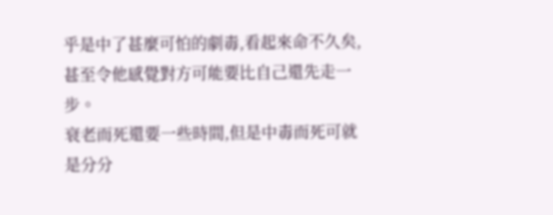乎是中了甚麼可怕的劇毒,看起來命不久矣,甚至令他感覺對方可能要比自己還先走一步。
衰老而死還要一些時間,但是中毒而死可就是分分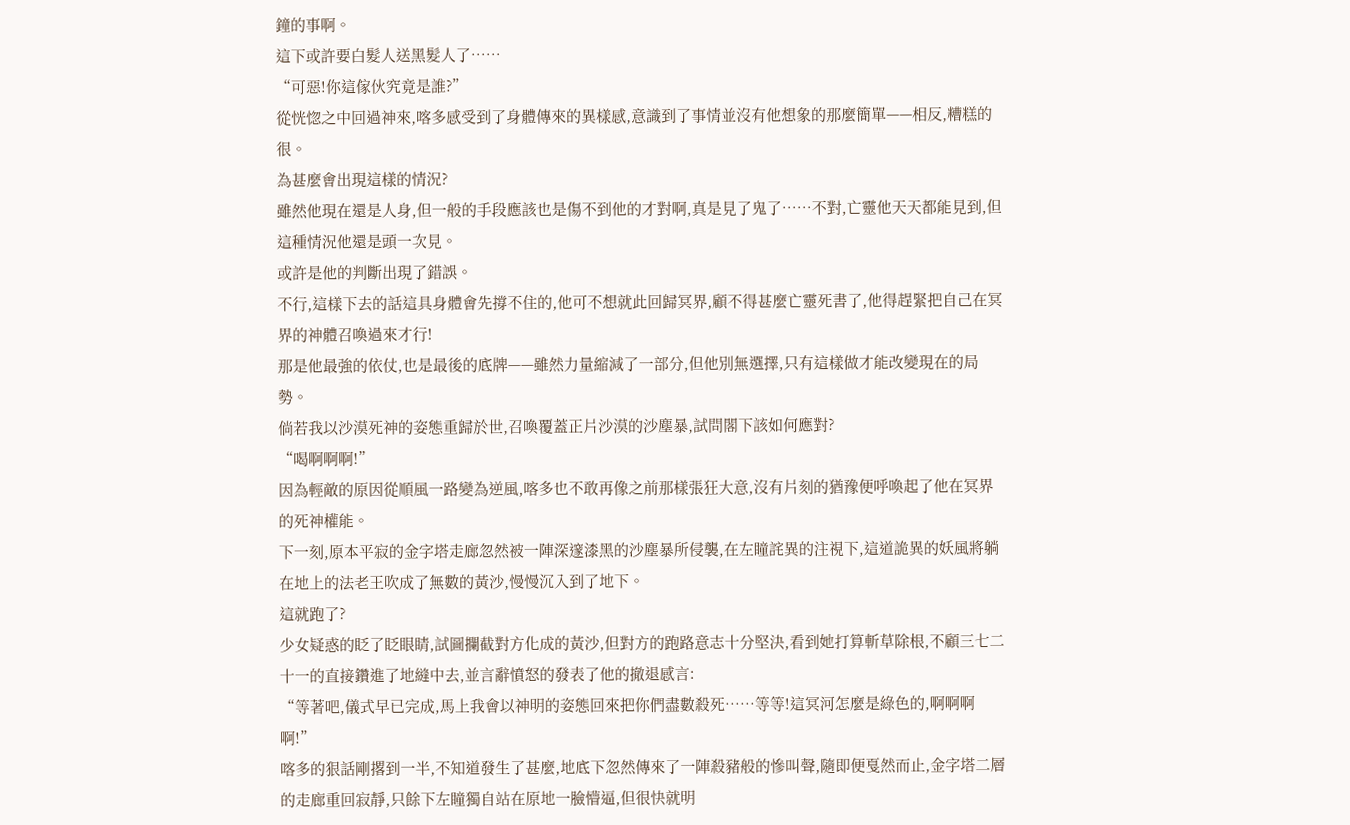鐘的事啊。
這下或許要白髮人送黑髮人了……
“可惡!你這傢伙究竟是誰?”
從恍惚之中回過神來,喀多感受到了身體傳來的異樣感,意識到了事情並沒有他想象的那麼簡單——相反,糟糕的很。
為甚麼會出現這樣的情況?
雖然他現在還是人身,但一般的手段應該也是傷不到他的才對啊,真是見了鬼了……不對,亡靈他天天都能見到,但這種情況他還是頭一次見。
或許是他的判斷出現了錯誤。
不行,這樣下去的話這具身體會先撐不住的,他可不想就此回歸冥界,顧不得甚麼亡靈死書了,他得趕緊把自己在冥界的神體召喚過來才行!
那是他最強的依仗,也是最後的底牌——雖然力量縮減了一部分,但他別無選擇,只有這樣做才能改變現在的局勢。
倘若我以沙漠死神的姿態重歸於世,召喚覆蓋正片沙漠的沙塵暴,試問閣下該如何應對?
“喝啊啊啊!”
因為輕敵的原因從順風一路變為逆風,喀多也不敢再像之前那樣張狂大意,沒有片刻的猶豫便呼喚起了他在冥界的死神權能。
下一刻,原本平寂的金字塔走廊忽然被一陣深邃漆黑的沙塵暴所侵襲,在左瞳詫異的注視下,這道詭異的妖風將躺在地上的法老王吹成了無數的黃沙,慢慢沉入到了地下。
這就跑了?
少女疑惑的眨了眨眼睛,試圖攔截對方化成的黃沙,但對方的跑路意志十分堅決,看到她打算斬草除根,不顧三七二十一的直接鑽進了地縫中去,並言辭憤怒的發表了他的撤退感言:
“等著吧,儀式早已完成,馬上我會以神明的姿態回來把你們盡數殺死……等等!這冥河怎麼是綠色的,啊啊啊啊!”
喀多的狠話剛撂到一半,不知道發生了甚麼,地底下忽然傳來了一陣殺豬般的慘叫聲,隨即便戛然而止,金字塔二層的走廊重回寂靜,只餘下左瞳獨自站在原地一臉懵逼,但很快就明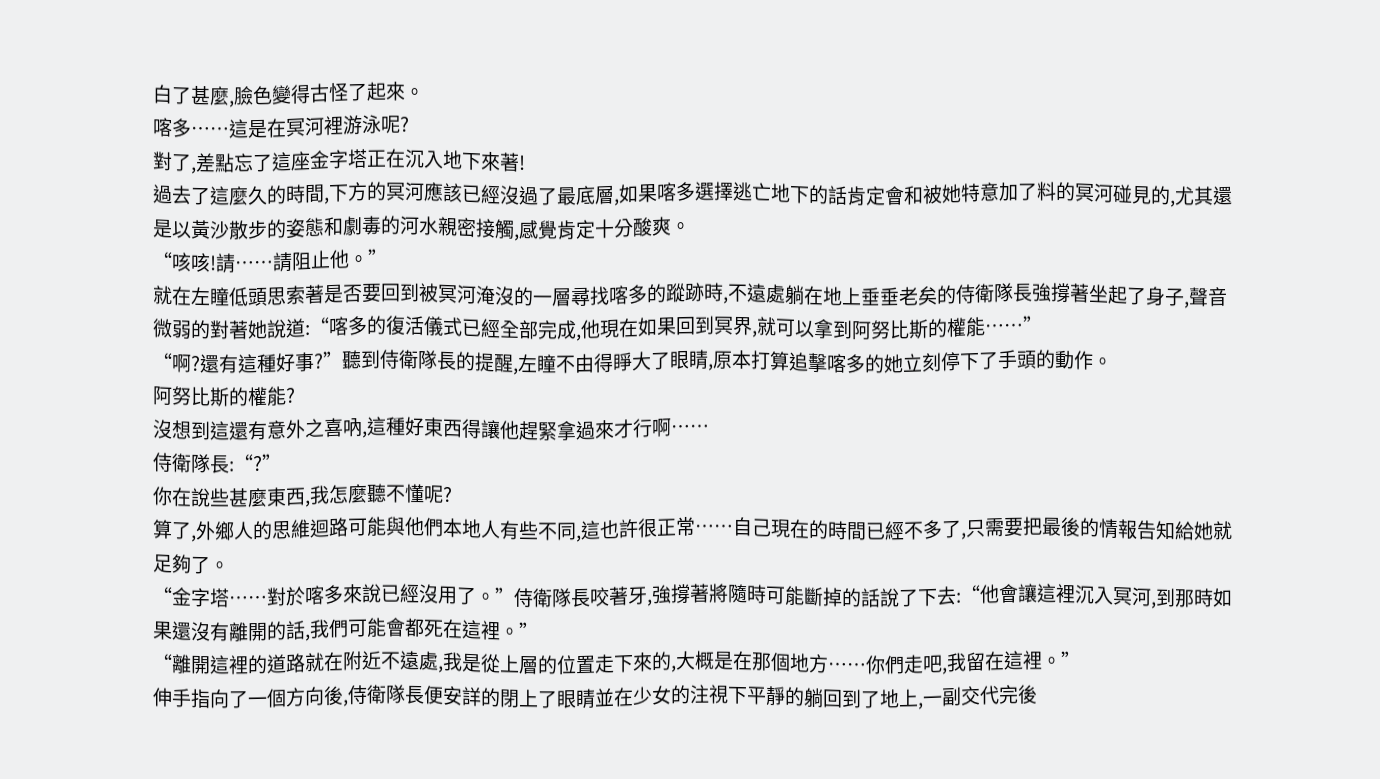白了甚麼,臉色變得古怪了起來。
喀多……這是在冥河裡游泳呢?
對了,差點忘了這座金字塔正在沉入地下來著!
過去了這麼久的時間,下方的冥河應該已經沒過了最底層,如果喀多選擇逃亡地下的話肯定會和被她特意加了料的冥河碰見的,尤其還是以黃沙散步的姿態和劇毒的河水親密接觸,感覺肯定十分酸爽。
“咳咳!請……請阻止他。”
就在左瞳低頭思索著是否要回到被冥河淹沒的一層尋找喀多的蹤跡時,不遠處躺在地上垂垂老矣的侍衛隊長強撐著坐起了身子,聲音微弱的對著她說道:“喀多的復活儀式已經全部完成,他現在如果回到冥界,就可以拿到阿努比斯的權能……”
“啊?還有這種好事?”聽到侍衛隊長的提醒,左瞳不由得睜大了眼睛,原本打算追擊喀多的她立刻停下了手頭的動作。
阿努比斯的權能?
沒想到這還有意外之喜吶,這種好東西得讓他趕緊拿過來才行啊……
侍衛隊長:“?”
你在說些甚麼東西,我怎麼聽不懂呢?
算了,外鄉人的思維迴路可能與他們本地人有些不同,這也許很正常……自己現在的時間已經不多了,只需要把最後的情報告知給她就足夠了。
“金字塔……對於喀多來說已經沒用了。”侍衛隊長咬著牙,強撐著將隨時可能斷掉的話說了下去:“他會讓這裡沉入冥河,到那時如果還沒有離開的話,我們可能會都死在這裡。”
“離開這裡的道路就在附近不遠處,我是從上層的位置走下來的,大概是在那個地方……你們走吧,我留在這裡。”
伸手指向了一個方向後,侍衛隊長便安詳的閉上了眼睛並在少女的注視下平靜的躺回到了地上,一副交代完後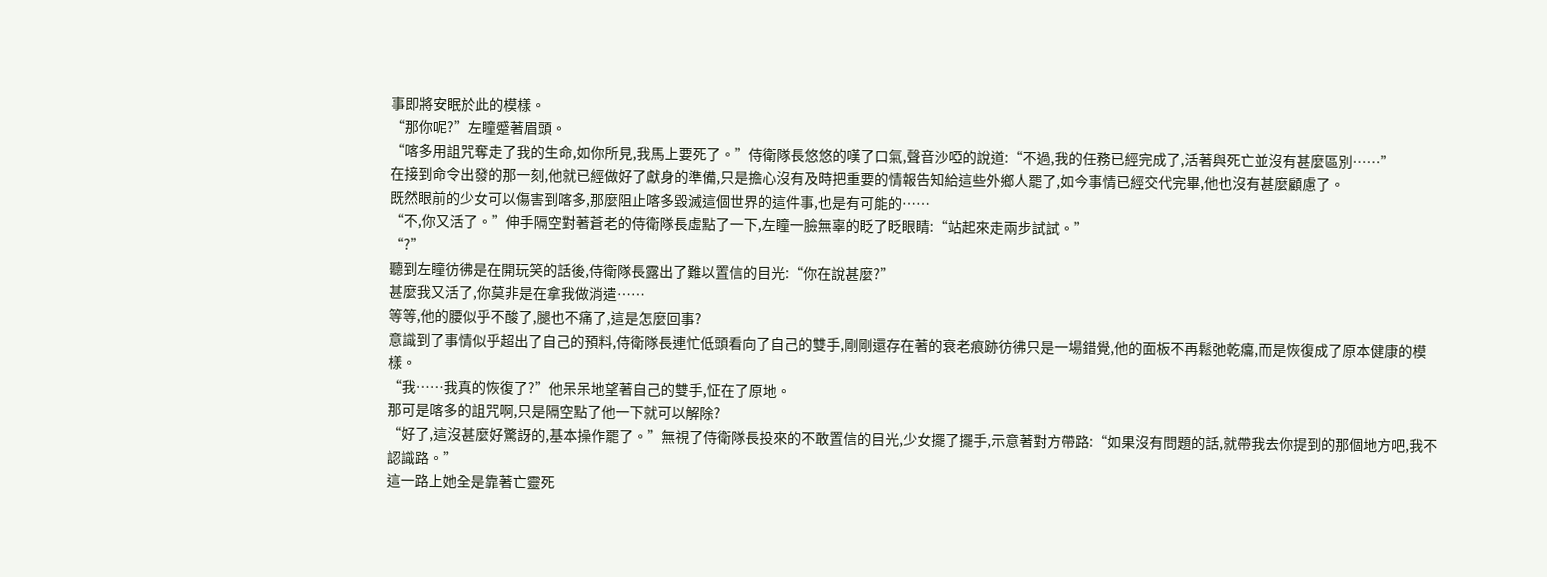事即將安眠於此的模樣。
“那你呢?”左瞳蹙著眉頭。
“喀多用詛咒奪走了我的生命,如你所見,我馬上要死了。”侍衛隊長悠悠的嘆了口氣,聲音沙啞的說道:“不過,我的任務已經完成了,活著與死亡並沒有甚麼區別……”
在接到命令出發的那一刻,他就已經做好了獻身的準備,只是擔心沒有及時把重要的情報告知給這些外鄉人罷了,如今事情已經交代完畢,他也沒有甚麼顧慮了。
既然眼前的少女可以傷害到喀多,那麼阻止喀多毀滅這個世界的這件事,也是有可能的……
“不,你又活了。”伸手隔空對著蒼老的侍衛隊長虛點了一下,左瞳一臉無辜的眨了眨眼睛:“站起來走兩步試試。”
“?”
聽到左瞳彷彿是在開玩笑的話後,侍衛隊長露出了難以置信的目光:“你在說甚麼?”
甚麼我又活了,你莫非是在拿我做消遣……
等等,他的腰似乎不酸了,腿也不痛了,這是怎麼回事?
意識到了事情似乎超出了自己的預料,侍衛隊長連忙低頭看向了自己的雙手,剛剛還存在著的衰老痕跡彷彿只是一場錯覺,他的面板不再鬆弛乾癟,而是恢復成了原本健康的模樣。
“我……我真的恢復了?”他呆呆地望著自己的雙手,怔在了原地。
那可是喀多的詛咒啊,只是隔空點了他一下就可以解除?
“好了,這沒甚麼好驚訝的,基本操作罷了。”無視了侍衛隊長投來的不敢置信的目光,少女擺了擺手,示意著對方帶路:“如果沒有問題的話,就帶我去你提到的那個地方吧,我不認識路。”
這一路上她全是靠著亡靈死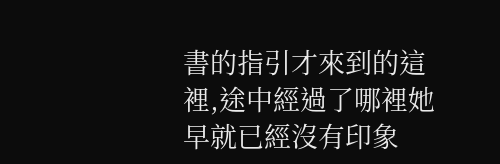書的指引才來到的這裡,途中經過了哪裡她早就已經沒有印象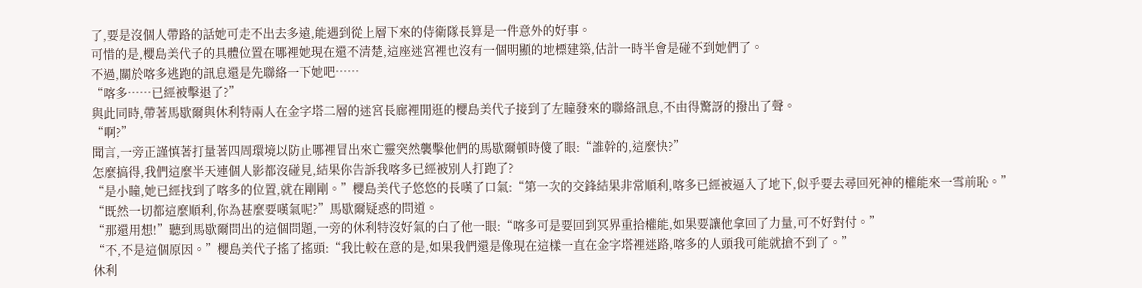了,要是沒個人帶路的話她可走不出去多遠,能遇到從上層下來的侍衛隊長算是一件意外的好事。
可惜的是,櫻島美代子的具體位置在哪裡她現在還不清楚,這座迷宮裡也沒有一個明顯的地標建築,估計一時半會是碰不到她們了。
不過,關於喀多逃跑的訊息還是先聯絡一下她吧……
“喀多……已經被擊退了?”
與此同時,帶著馬歇爾與休利特兩人在金字塔二層的迷宮長廊裡閒逛的櫻島美代子接到了左瞳發來的聯絡訊息,不由得驚訝的撥出了聲。
“啊?”
聞言,一旁正謹慎著打量著四周環境以防止哪裡冒出來亡靈突然襲擊他們的馬歇爾頓時傻了眼:“誰幹的,這麼快?”
怎麼搞得,我們這麼半天連個人影都沒碰見,結果你告訴我喀多已經被別人打跑了?
“是小瞳,她已經找到了喀多的位置,就在剛剛。”櫻島美代子悠悠的長嘆了口氣:“第一次的交鋒結果非常順利,喀多已經被逼入了地下,似乎要去尋回死神的權能來一雪前恥。”
“既然一切都這麼順利,你為甚麼要嘆氣呢?”馬歇爾疑惑的問道。
“那還用想!”聽到馬歇爾問出的這個問題,一旁的休利特沒好氣的白了他一眼:“喀多可是要回到冥界重拾權能,如果要讓他拿回了力量,可不好對付。”
“不,不是這個原因。”櫻島美代子搖了搖頭:“我比較在意的是,如果我們還是像現在這樣一直在金字塔裡迷路,喀多的人頭我可能就搶不到了。”
休利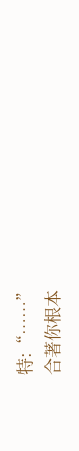特:“……”
合著你根本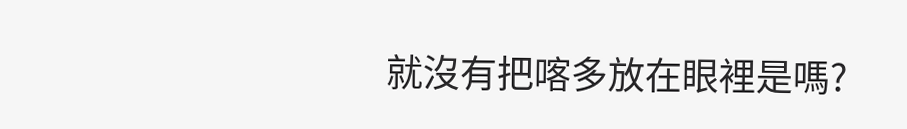就沒有把喀多放在眼裡是嗎?